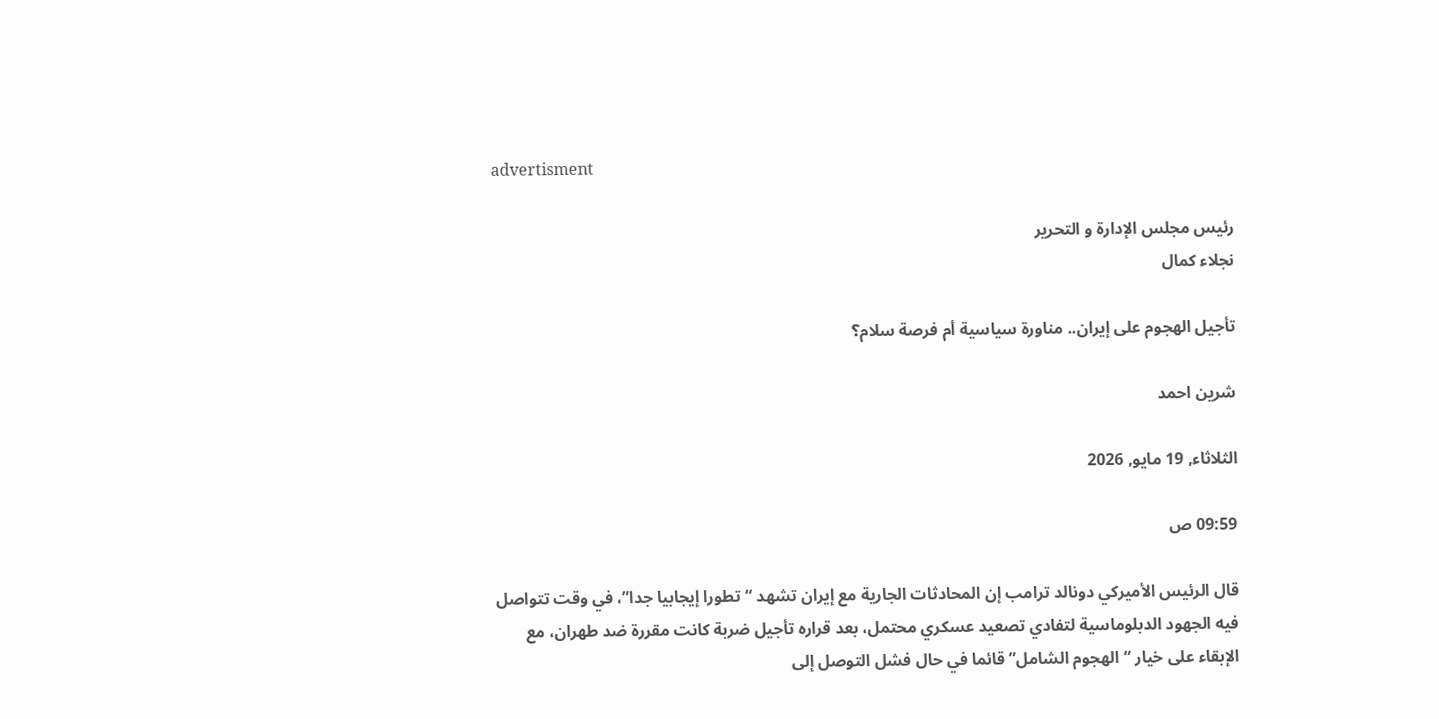advertisment

رئيس مجلس الإدارة و التحرير
نجلاء كمال

تأجيل الهجوم على إيران.. مناورة سياسية أم فرصة سلام؟

شرين احمد

الثلاثاء, 19 مايو, 2026

09:59 ص

قال الرئيس الأميركي دونالد ترامب إن المحادثات الجارية مع إيران تشهد “تطورا إيجابيا جدا”، في وقت تتواصل فيه الجهود الدبلوماسية لتفادي تصعيد عسكري محتمل، بعد قراره تأجيل ضربة كانت مقررة ضد طهران، مع الإبقاء على خيار “الهجوم الشامل” قائما في حال فشل التوصل إلى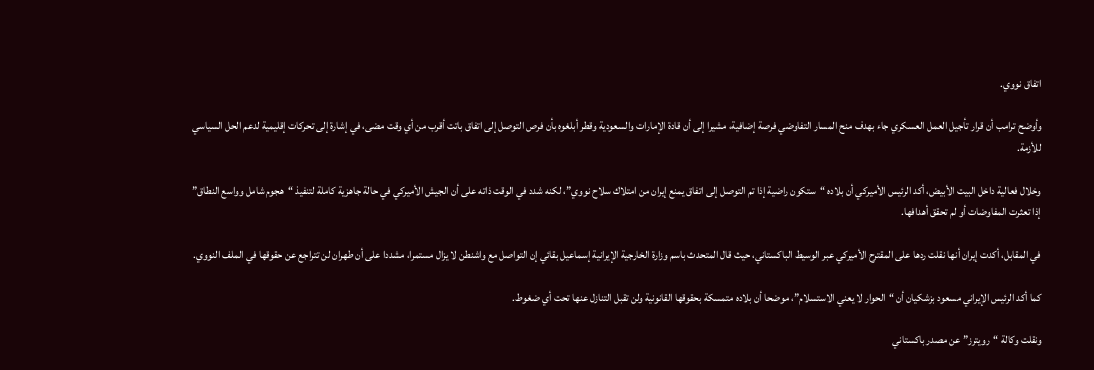اتفاق نووي.

وأوضح ترامب أن قرار تأجيل العمل العسكري جاء بهدف منح المسار التفاوضي فرصة إضافية، مشيرا إلى أن قادة الإمارات والسعودية وقطر أبلغوه بأن فرص التوصل إلى اتفاق باتت أقرب من أي وقت مضى، في إشارة إلى تحركات إقليمية لدعم الحل السياسي للأزمة.

وخلال فعالية داخل البيت الأبيض، أكد الرئيس الأميركي أن بلاده “ستكون راضية إذا تم التوصل إلى اتفاق يمنع إيران من امتلاك سلاح نووي”، لكنه شدد في الوقت ذاته على أن الجيش الأميركي في حالة جاهزية كاملة لتنفيذ “هجوم شامل وواسع النطاق” إذا تعثرت المفاوضات أو لم تحقق أهدافها.

في المقابل، أكدت إيران أنها نقلت ردها على المقترح الأميركي عبر الوسيط الباكستاني، حيث قال المتحدث باسم وزارة الخارجية الإيرانية إسماعيل بقائي إن التواصل مع واشنطن لا يزال مستمرا، مشددا على أن طهران لن تتراجع عن حقوقها في الملف النووي.

كما أكد الرئيس الإيراني مسعود بزشكيان أن “الحوار لا يعني الاستسلام”، موضحا أن بلاده متمسكة بحقوقها القانونية ولن تقبل التنازل عنها تحت أي ضغوط.

ونقلت وكالة “رويترز” عن مصدر باكستاني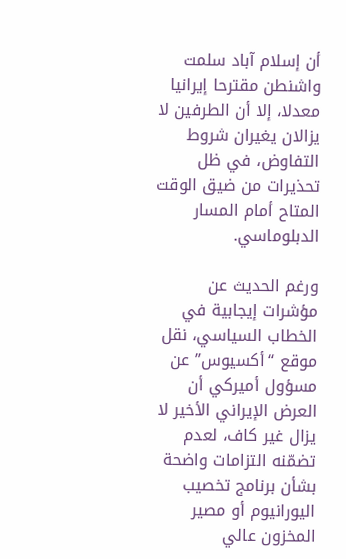أن إسلام آباد سلمت واشنطن مقترحا إيرانيا معدلا، إلا أن الطرفين لا يزالان يغيران شروط التفاوض، في ظل تحذيرات من ضيق الوقت المتاح أمام المسار الدبلوماسي.

ورغم الحديث عن مؤشرات إيجابية في الخطاب السياسي، نقل موقع “أكسيوس” عن مسؤول أميركي أن العرض الإيراني الأخير لا يزال غير كاف، لعدم تضمّنه التزامات واضحة بشأن برنامج تخصيب اليورانيوم أو مصير المخزون عالي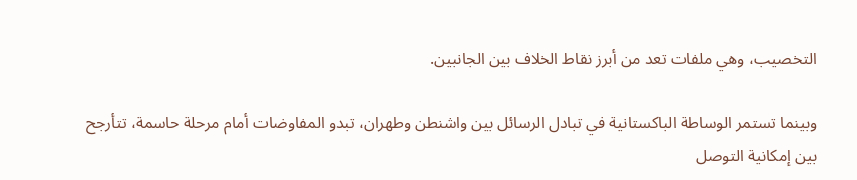التخصيب، وهي ملفات تعد من أبرز نقاط الخلاف بين الجانبين.

وبينما تستمر الوساطة الباكستانية في تبادل الرسائل بين واشنطن وطهران، تبدو المفاوضات أمام مرحلة حاسمة، تتأرجح بين إمكانية التوصل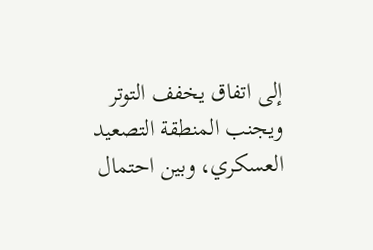إلى اتفاق يخفف التوتر ويجنب المنطقة التصعيد العسكري، وبين احتمال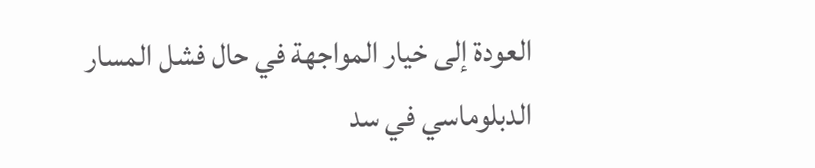العودة إلى خيار المواجهة في حال فشل المسار الدبلوماسي في سد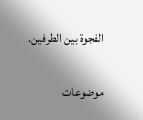الفجوة بين الطرفين.

موضوعات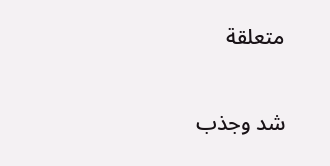متعلقة

شد وجذب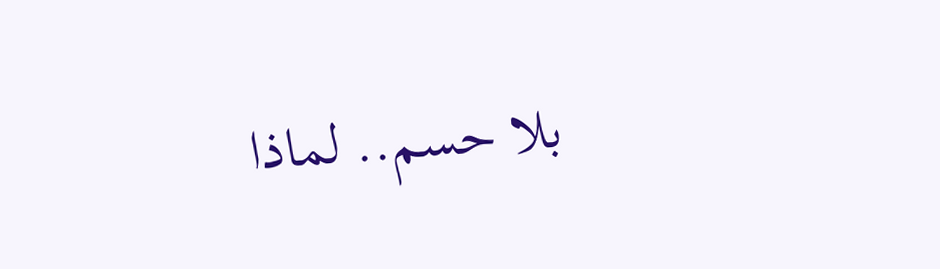بلا حسم.. لماذا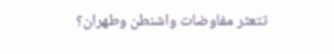تتعثر مفاوضات واشنطن وطهران؟